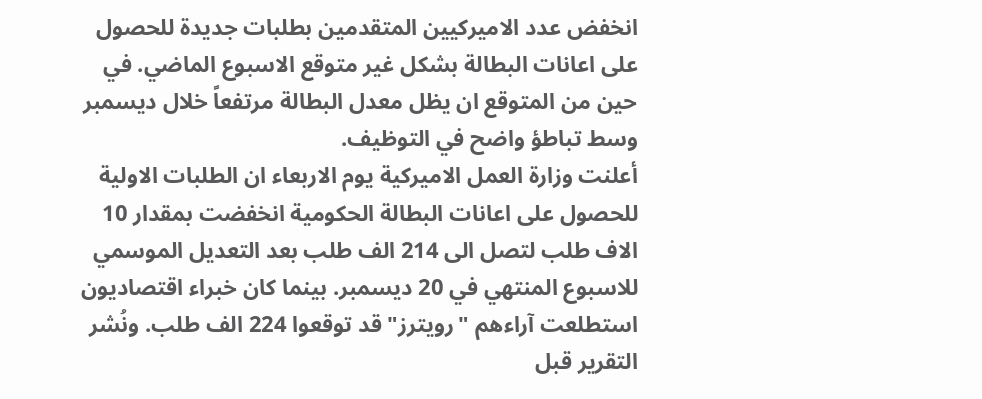انخفض عدد الاميركيين المتقدمين بطلبات جديدة للحصول على اعانات البطالة بشكل غير متوقع الاسبوع الماضي. في حين من المتوقع ان يظل معدل البطالة مرتفعاً خلال ديسمبر وسط تباطؤ واضح في التوظيف.
أعلنت وزارة العمل الاميركية يوم الاربعاء ان الطلبات الاولية للحصول على اعانات البطالة الحكومية انخفضت بمقدار 10 الاف طلب لتصل الى 214 الف طلب بعد التعديل الموسمي للاسبوع المنتهي في 20 ديسمبر. بينما كان خبراء اقتصاديون استطلعت آراءهم "رويترز" قد توقعوا 224 الف طلب. ونُشر التقرير قبل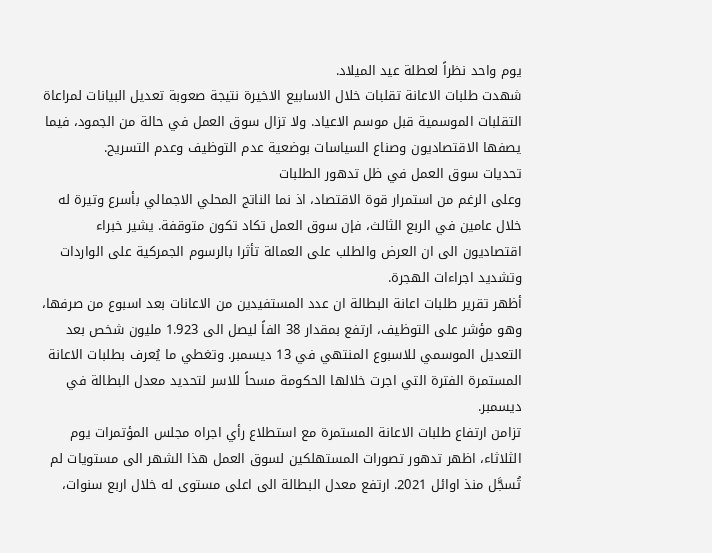يوم واحد نظراً لعطلة عيد الميلاد.
شهدت طلبات الاعانة تقلبات خلال الاسابيع الاخيرة نتيجة صعوبة تعديل البيانات لمراعاة التقلبات الموسمية قبل موسم الاعياد. ولا تزال سوق العمل في حالة من الجمود، فيما يصفها الاقتصاديون وصناع السياسات بوضعية عدم التوظيف وعدم التسريح.
تحديات سوق العمل في ظل تدهور الطلبات
وعلى الرغم من استمرار قوة الاقتصاد، اذ نما الناتج المحلي الاجمالي بأسرع وتيرة له خلال عامين في الربع الثالث، فإن سوق العمل تكاد تكون متوقفة. يشير خبراء اقتصاديون الى ان العرض والطلب على العمالة تأثرا بالرسوم الجمركية على الواردات وتشديد اجراءات الهجرة.
أظهر تقرير طلبات اعانة البطالة ان عدد المستفيدين من الاعانات بعد اسبوع من صرفها، وهو مؤشر على التوظيف، ارتفع بمقدار 38 الفاً ليصل الى 1.923 مليون شخص بعد التعديل الموسمي للاسبوع المنتهي في 13 ديسمبر. وتغطي ما يُعرف بطلبات الاعانة المستمرة الفترة التي اجرت خلالها الحكومة مسحاً للاسر لتحديد معدل البطالة في ديسمبر.
تزامن ارتفاع طلبات الاعانة المستمرة مع استطلاع رأي اجراه مجلس المؤتمرات يوم الثلاثاء، اظهر تدهور تصورات المستهلكين لسوق العمل هذا الشهر الى مستويات لم تُسجَّل منذ اوائل 2021. ارتفع معدل البطالة الى اعلى مستوى له خلال اربع سنوات،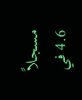مسجلاً 4.6 في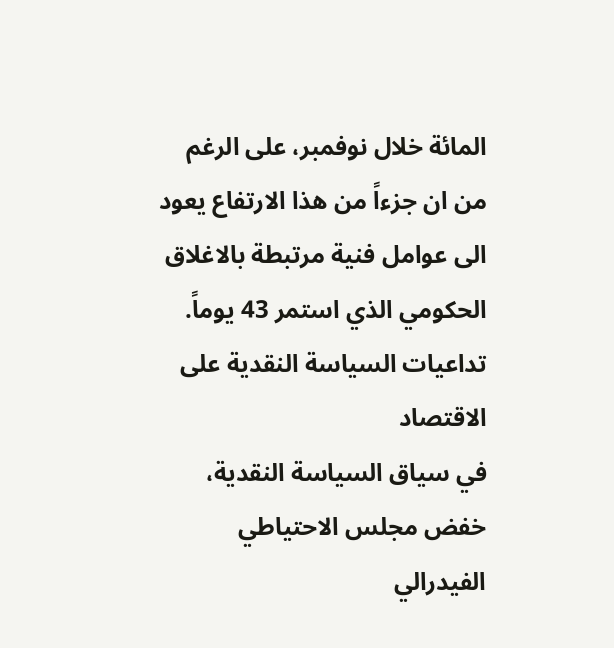المائة خلال نوفمبر، على الرغم من ان جزءاً من هذا الارتفاع يعود الى عوامل فنية مرتبطة بالاغلاق الحكومي الذي استمر 43 يوماً.
تداعيات السياسة النقدية على الاقتصاد
في سياق السياسة النقدية، خفض مجلس الاحتياطي الفيدرالي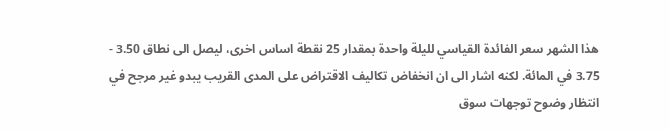هذا الشهر سعر الفائدة القياسي لليلة واحدة بمقدار 25 نقطة اساس اخرى، ليصل الى نطاق 3.50 - 3.75 في المائة. لكنه اشار الى ان انخفاض تكاليف الاقتراض على المدى القريب يبدو غير مرجح في انتظار وضوح توجهات سوق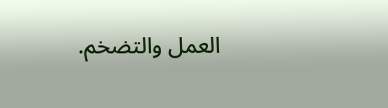العمل والتضخم.